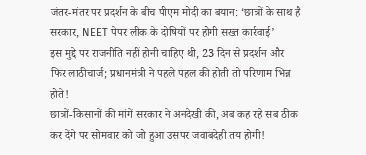जंतर-मंतर पर प्रदर्शन के बीच पीएम मोदी का बयान: ‘छात्रों के साथ है सरकार, NEET पेपर लीक के दोषियों पर होगी सख्त कार्रवाई’
इस मुद्दे पर राजनीति नहीं होनी चाहिए थी, 23 दिन से प्रदर्शन और फिर लाठीचार्ज; प्रधानमंत्री ने पहले पहल की होती तो परिणाम भिन्न होते!
छात्रों-किसानों की मांगें सरकार ने अनदेखी की, अब कह रहे सब ठीक कर देंगे पर सोमवार को जो हुआ उसपर जवाबदेही तय होगी!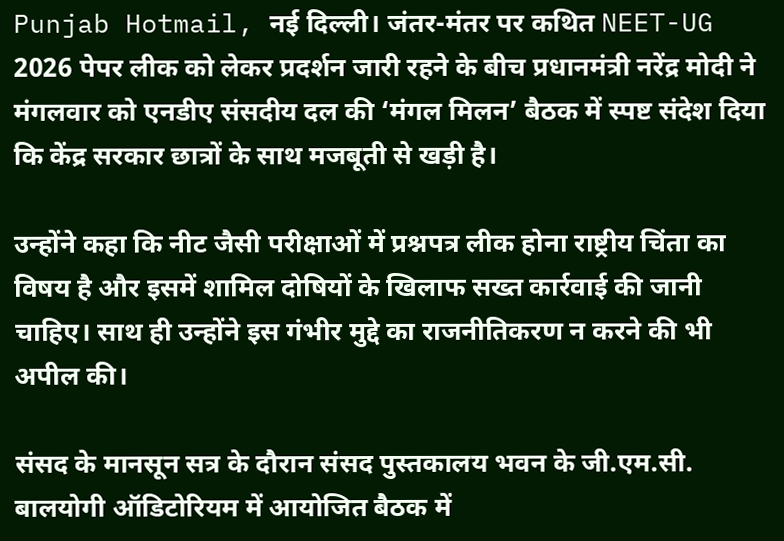Punjab Hotmail, नई दिल्ली। जंतर-मंतर पर कथित NEET-UG 2026 पेपर लीक को लेकर प्रदर्शन जारी रहने के बीच प्रधानमंत्री नरेंद्र मोदी ने मंगलवार को एनडीए संसदीय दल की ‘मंगल मिलन’ बैठक में स्पष्ट संदेश दिया कि केंद्र सरकार छात्रों के साथ मजबूती से खड़ी है।

उन्होंने कहा कि नीट जैसी परीक्षाओं में प्रश्नपत्र लीक होना राष्ट्रीय चिंता का विषय है और इसमें शामिल दोषियों के खिलाफ सख्त कार्रवाई की जानी चाहिए। साथ ही उन्होंने इस गंभीर मुद्दे का राजनीतिकरण न करने की भी अपील की।

संसद के मानसून सत्र के दौरान संसद पुस्तकालय भवन के जी.एम.सी. बालयोगी ऑडिटोरियम में आयोजित बैठक में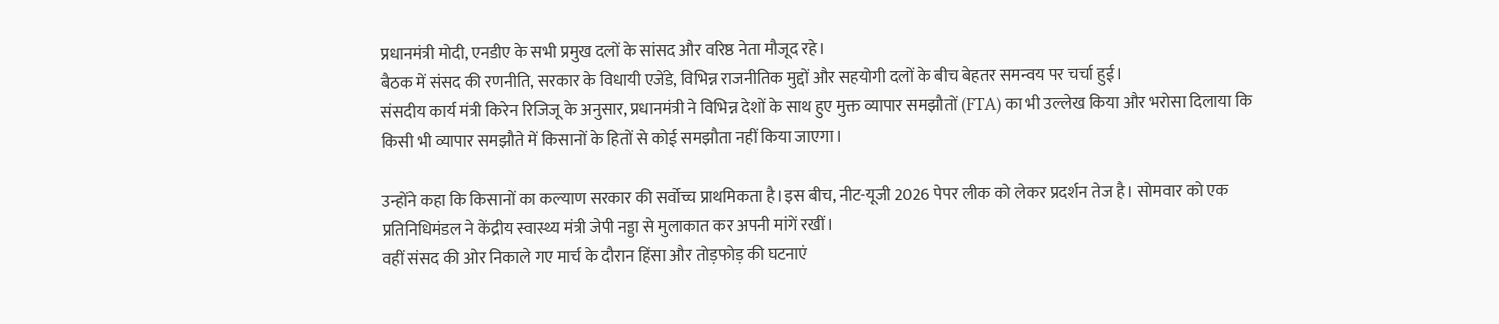प्रधानमंत्री मोदी, एनडीए के सभी प्रमुख दलों के सांसद और वरिष्ठ नेता मौजूद रहे।
बैठक में संसद की रणनीति, सरकार के विधायी एजेंडे, विभिन्न राजनीतिक मुद्दों और सहयोगी दलों के बीच बेहतर समन्वय पर चर्चा हुई।
संसदीय कार्य मंत्री किरेन रिजिजू के अनुसार, प्रधानमंत्री ने विभिन्न देशों के साथ हुए मुक्त व्यापार समझौतों (FTA) का भी उल्लेख किया और भरोसा दिलाया कि किसी भी व्यापार समझौते में किसानों के हितों से कोई समझौता नहीं किया जाएगा।

उन्होंने कहा कि किसानों का कल्याण सरकार की सर्वोच्च प्राथमिकता है।इस बीच, नीट-यूजी 2026 पेपर लीक को लेकर प्रदर्शन तेज है। सोमवार को एक प्रतिनिधिमंडल ने केंद्रीय स्वास्थ्य मंत्री जेपी नड्डा से मुलाकात कर अपनी मांगें रखीं।
वहीं संसद की ओर निकाले गए मार्च के दौरान हिंसा और तोड़फोड़ की घटनाएं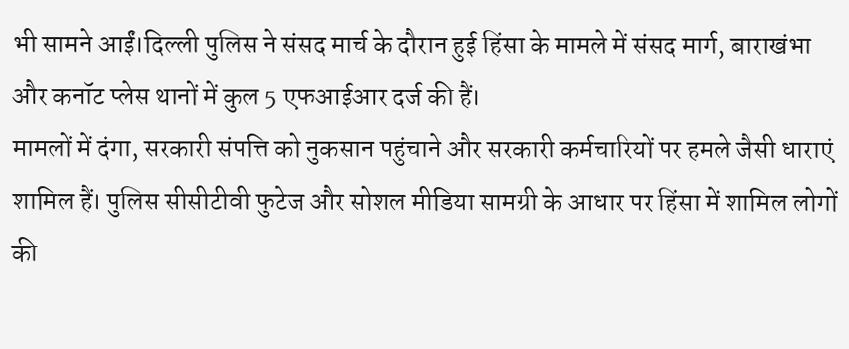भी सामने आईं।दिल्ली पुलिस ने संसद मार्च के दौरान हुई हिंसा के मामले में संसद मार्ग, बाराखंभा और कनॉट प्लेस थानों में कुल 5 एफआईआर दर्ज की हैं।
मामलों में दंगा, सरकारी संपत्ति को नुकसान पहुंचाने और सरकारी कर्मचारियों पर हमले जैसी धाराएं शामिल हैं। पुलिस सीसीटीवी फुटेज और सोशल मीडिया सामग्री के आधार पर हिंसा में शामिल लोगों की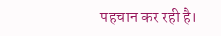पहचान कर रही है।